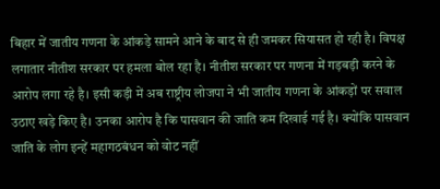बिहार में जातीय गणना के आंकड़े सामने आने के बाद से ही जमकर सियासत हो रही है। विपक्ष लगातार नीतीश सरकार पर हमला बोल रहा है। नीतीश सरकार पर गणना में गड़बड़ी करने के आरोप लगा रहे है। इसी कड़ी में अब राष्ट्रीय लोजपा ने भी जातीय गणना के आंकड़ों पर सवाल उठाए खड़े किए है। उनका आरोप है कि पासवान की जाति कम दिखाई गई है। क्योंकि पासवान जाति के लोग इन्हें महागठबंधन को वोट नहीं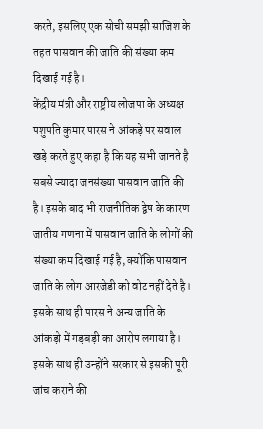करते, इसलिए एक सोची समझी साजिश के तहत पासवान की जाति की संख्या कम दिखाई गई है।
केंद्रीय मंत्री और राष्ट्रीय लोजपा के अध्यक्ष पशुपति कुमार पारस ने आंकड़े पर सवाल खड़े करते हुए कहा है कि यह सभी जानते है सबसे ज्यादा जनसंख्या पासवान जाति की है। इसके बाद भी राजनीतिक द्वेष के कारण जातीय गणना में पासवान जाति के लोगों की संख्या कम दिखाई गई है, क्योंकि पासवान जाति के लोग आरजेडी को वोट नहीं देते है। इसके साथ ही पारस ने अन्य जाति के आंकड़ो में गड़बड़ी का आरोप लगाया है। इसके साथ ही उन्होंने सरकार से इसकी पूरी जांच कराने की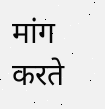मांग करते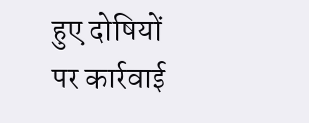हुए दोषियों पर कार्रवाई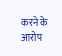करने के आरोप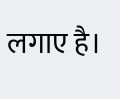लगाए है।